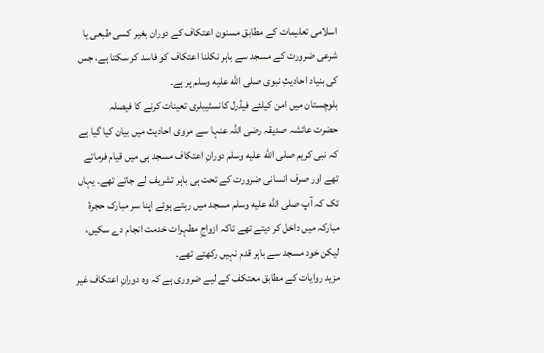اسلامی تعلیمات کے مطابق مسنون اعتکاف کے دوران بغیر کسی طبعی یا شرعی ضرورت کے مسجد سے باہر نکلنا اعتکاف کو فاسد کر سکتا ہے، جس کی بنیاد احادیثِ نبوی صلى الله عليه وسلم پر ہے۔
بلوچستان میں امن کیلئے فیڈرل کانسٹیبلری تعینات کرنے کا فیصلہ
حضرت عائشہ صدیقہ رضی اللہ عنہا سے مروی احادیث میں بیان کیا گیا ہے کہ نبی کریم صلى الله عليه وسلم دورانِ اعتکاف مسجد ہی میں قیام فرماتے تھے اور صرف انسانی ضرورت کے تحت ہی باہر تشریف لے جاتے تھے۔ یہاں تک کہ آپ صلى الله عليه وسلم مسجد میں رہتے ہوئے اپنا سر مبارک حجرۂ مبارکہ میں داخل کر دیتے تھے تاکہ ازواجِ مطہرات خدمت انجام دے سکیں، لیکن خود مسجد سے باہر قدم نہیں رکھتے تھے۔
مزید روایات کے مطابق معتکف کے لیے ضروری ہے کہ وہ دورانِ اعتکاف غیر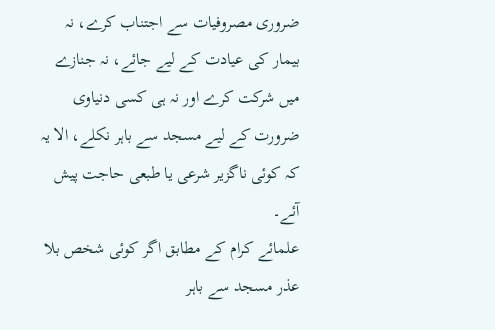ضروری مصروفیات سے اجتناب کرے، نہ بیمار کی عیادت کے لیے جائے، نہ جنازے میں شرکت کرے اور نہ ہی کسی دنیاوی ضرورت کے لیے مسجد سے باہر نکلے، الا یہ کہ کوئی ناگزیر شرعی یا طبعی حاجت پیش آئے۔
علمائے کرام کے مطابق اگر کوئی شخص بلا عذر مسجد سے باہر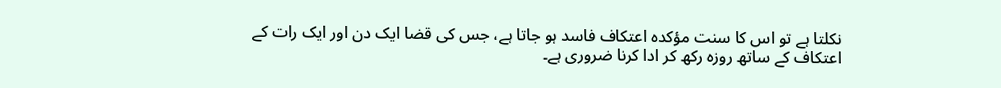نکلتا ہے تو اس کا سنت مؤکدہ اعتکاف فاسد ہو جاتا ہے، جس کی قضا ایک دن اور ایک رات کے اعتکاف کے ساتھ روزہ رکھ کر ادا کرنا ضروری ہے۔